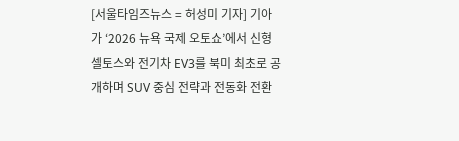[서울타임즈뉴스 = 허성미 기자] 기아가 ‘2026 뉴욕 국제 오토쇼’에서 신형 셀토스와 전기차 EV3를 북미 최초로 공개하며 SUV 중심 전략과 전동화 전환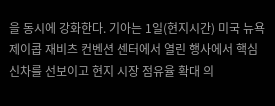을 동시에 강화한다. 기아는 1일(현지시간) 미국 뉴욕 제이콥 재비츠 컨벤션 센터에서 열린 행사에서 핵심 신차를 선보이고 현지 시장 점유율 확대 의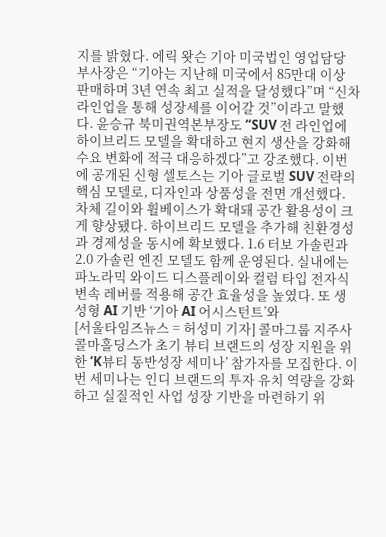지를 밝혔다. 에릭 왓슨 기아 미국법인 영업담당 부사장은 “기아는 지난해 미국에서 85만대 이상 판매하며 3년 연속 최고 실적을 달성했다”며 “신차 라인업을 통해 성장세를 이어갈 것”이라고 말했다. 윤승규 북미권역본부장도 “SUV 전 라인업에 하이브리드 모델을 확대하고 현지 생산을 강화해 수요 변화에 적극 대응하겠다”고 강조했다. 이번에 공개된 신형 셀토스는 기아 글로벌 SUV 전략의 핵심 모델로, 디자인과 상품성을 전면 개선했다. 차체 길이와 휠베이스가 확대돼 공간 활용성이 크게 향상됐다. 하이브리드 모델을 추가해 친환경성과 경제성을 동시에 확보했다. 1.6 터보 가솔린과 2.0 가솔린 엔진 모델도 함께 운영된다. 실내에는 파노라믹 와이드 디스플레이와 컬럼 타입 전자식 변속 레버를 적용해 공간 효율성을 높였다. 또 생성형 AI 기반 ‘기아 AI 어시스턴트’와
[서울타임즈뉴스 = 허성미 기자] 콜마그룹 지주사 콜마홀딩스가 초기 뷰티 브랜드의 성장 지원을 위한 ‘K뷰티 동반성장 세미나’ 참가자를 모집한다. 이번 세미나는 인디 브랜드의 투자 유치 역량을 강화하고 실질적인 사업 성장 기반을 마련하기 위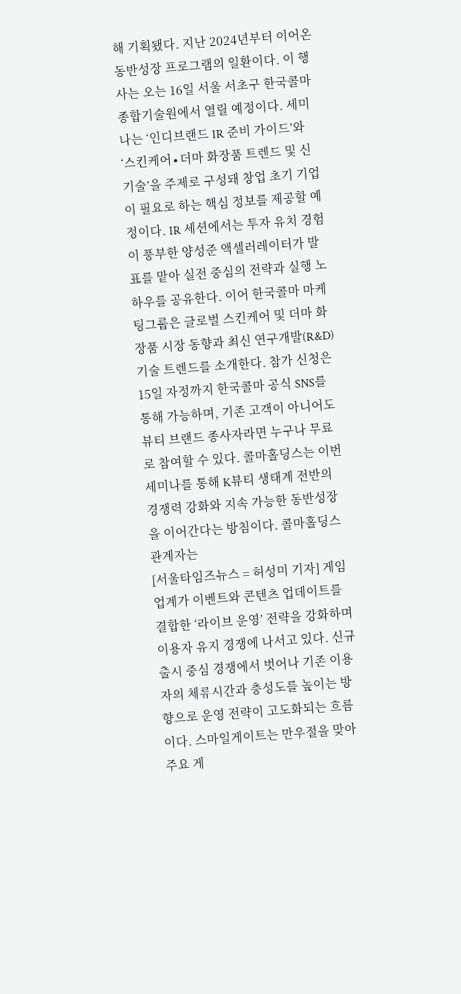해 기획됐다. 지난 2024년부터 이어온 동반성장 프로그램의 일환이다. 이 행사는 오는 16일 서울 서초구 한국콜마 종합기술원에서 열릴 예정이다. 세미나는 ‘인디브랜드 IR 준비 가이드’와 ‘스킨케어∙더마 화장품 트렌드 및 신기술’을 주제로 구성돼 창업 초기 기업이 필요로 하는 핵심 정보를 제공할 예정이다. IR 세션에서는 투자 유치 경험이 풍부한 양성준 액셀러레이터가 발표를 맡아 실전 중심의 전략과 실행 노하우를 공유한다. 이어 한국콜마 마케팅그룹은 글로벌 스킨케어 및 더마 화장품 시장 동향과 최신 연구개발(R&D) 기술 트렌드를 소개한다. 참가 신청은 15일 자정까지 한국콜마 공식 SNS를 통해 가능하며, 기존 고객이 아니어도 뷰티 브랜드 종사자라면 누구나 무료로 참여할 수 있다. 콜마홀딩스는 이번 세미나를 통해 K뷰티 생태계 전반의 경쟁력 강화와 지속 가능한 동반성장을 이어간다는 방침이다. 콜마홀딩스 관계자는
[서울타임즈뉴스 = 허성미 기자] 게임업계가 이벤트와 콘텐츠 업데이트를 결합한 ‘라이브 운영’ 전략을 강화하며 이용자 유지 경쟁에 나서고 있다. 신규 출시 중심 경쟁에서 벗어나 기존 이용자의 체류시간과 충성도를 높이는 방향으로 운영 전략이 고도화되는 흐름이다. 스마일게이트는 만우절을 맞아 주요 게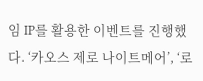임 IP를 활용한 이벤트를 진행했다. ‘카오스 제로 나이트메어’, ‘로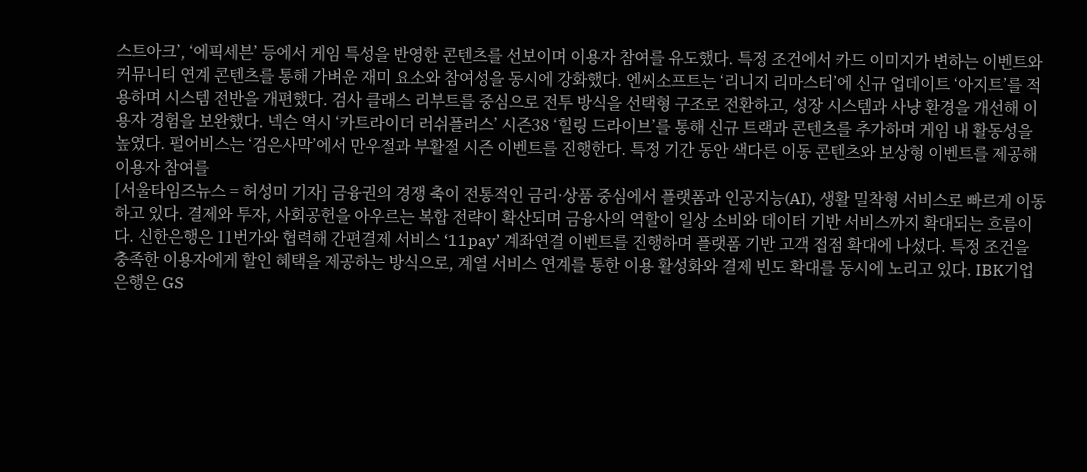스트아크’, ‘에픽세븐’ 등에서 게임 특성을 반영한 콘텐츠를 선보이며 이용자 참여를 유도했다. 특정 조건에서 카드 이미지가 변하는 이벤트와 커뮤니티 연계 콘텐츠를 통해 가벼운 재미 요소와 참여성을 동시에 강화했다. 엔씨소프트는 ‘리니지 리마스터’에 신규 업데이트 ‘아지트’를 적용하며 시스템 전반을 개편했다. 검사 클래스 리부트를 중심으로 전투 방식을 선택형 구조로 전환하고, 성장 시스템과 사냥 환경을 개선해 이용자 경험을 보완했다. 넥슨 역시 ‘카트라이더 러쉬플러스’ 시즌38 ‘힐링 드라이브’를 통해 신규 트랙과 콘텐츠를 추가하며 게임 내 활동성을 높였다. 펄어비스는 ‘검은사막’에서 만우절과 부활절 시즌 이벤트를 진행한다. 특정 기간 동안 색다른 이동 콘텐츠와 보상형 이벤트를 제공해 이용자 참여를
[서울타임즈뉴스 = 허성미 기자] 금융권의 경쟁 축이 전통적인 금리·상품 중심에서 플랫폼과 인공지능(AI), 생활 밀착형 서비스로 빠르게 이동하고 있다. 결제와 투자, 사회공헌을 아우르는 복합 전략이 확산되며 금융사의 역할이 일상 소비와 데이터 기반 서비스까지 확대되는 흐름이다. 신한은행은 11번가와 협력해 간편결제 서비스 ‘11pay’ 계좌연결 이벤트를 진행하며 플랫폼 기반 고객 접점 확대에 나섰다. 특정 조건을 충족한 이용자에게 할인 혜택을 제공하는 방식으로, 계열 서비스 연계를 통한 이용 활성화와 결제 빈도 확대를 동시에 노리고 있다. IBK기업은행은 GS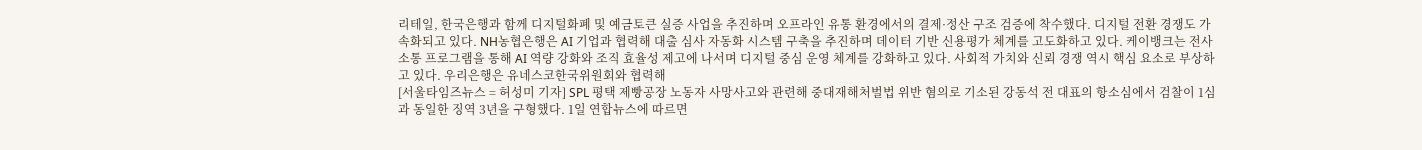리테일, 한국은행과 함께 디지털화폐 및 예금토큰 실증 사업을 추진하며 오프라인 유통 환경에서의 결제·정산 구조 검증에 착수했다. 디지털 전환 경쟁도 가속화되고 있다. NH농협은행은 AI 기업과 협력해 대출 심사 자동화 시스템 구축을 추진하며 데이터 기반 신용평가 체계를 고도화하고 있다. 케이뱅크는 전사 소통 프로그램을 통해 AI 역량 강화와 조직 효율성 제고에 나서며 디지털 중심 운영 체계를 강화하고 있다. 사회적 가치와 신뢰 경쟁 역시 핵심 요소로 부상하고 있다. 우리은행은 유네스코한국위원회와 협력해
[서울타임즈뉴스 = 허성미 기자] SPL 평택 제빵공장 노동자 사망사고와 관련해 중대재해처벌법 위반 혐의로 기소된 강동석 전 대표의 항소심에서 검찰이 1심과 동일한 징역 3년을 구형했다. 1일 연합뉴스에 따르면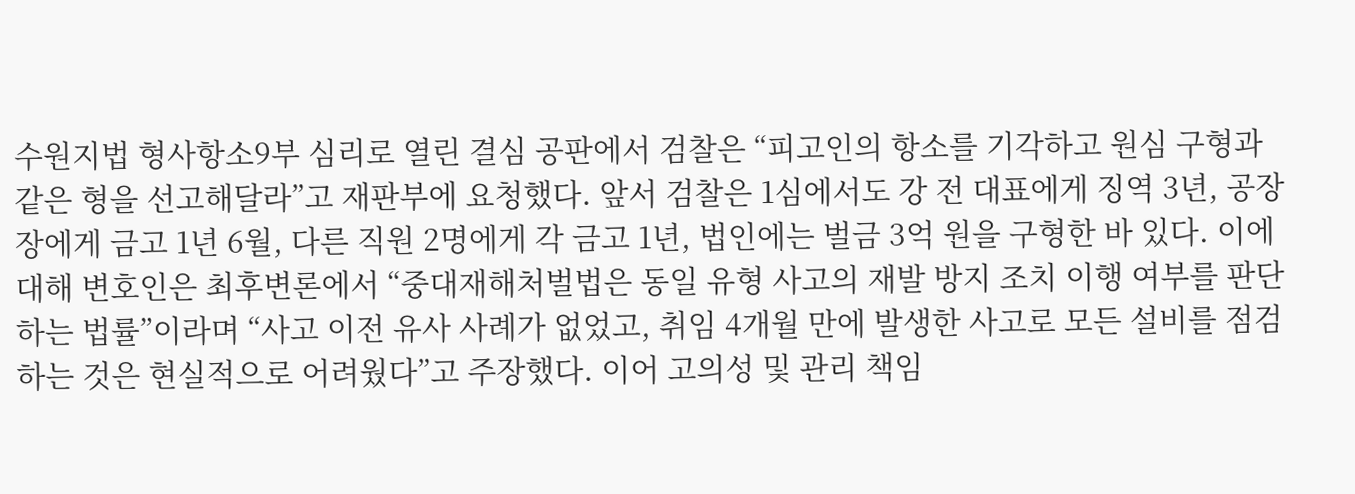수원지법 형사항소9부 심리로 열린 결심 공판에서 검찰은 “피고인의 항소를 기각하고 원심 구형과 같은 형을 선고해달라”고 재판부에 요청했다. 앞서 검찰은 1심에서도 강 전 대표에게 징역 3년, 공장장에게 금고 1년 6월, 다른 직원 2명에게 각 금고 1년, 법인에는 벌금 3억 원을 구형한 바 있다. 이에 대해 변호인은 최후변론에서 “중대재해처벌법은 동일 유형 사고의 재발 방지 조치 이행 여부를 판단하는 법률”이라며 “사고 이전 유사 사례가 없었고, 취임 4개월 만에 발생한 사고로 모든 설비를 점검하는 것은 현실적으로 어려웠다”고 주장했다. 이어 고의성 및 관리 책임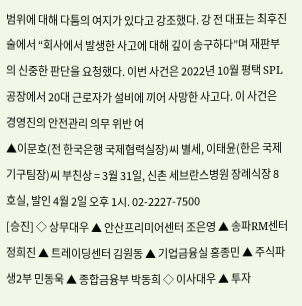범위에 대해 다툼의 여지가 있다고 강조했다. 강 전 대표는 최후진술에서 “회사에서 발생한 사고에 대해 깊이 송구하다”며 재판부의 신중한 판단을 요청했다. 이번 사건은 2022년 10월 평택 SPL 공장에서 20대 근로자가 설비에 끼어 사망한 사고다. 이 사건은 경영진의 안전관리 의무 위반 여
▲이문호(전 한국은행 국제협력실장)씨 별세, 이태윤(한은 국제기구팀장)씨 부친상 = 3월 31일, 신촌 세브란스병원 장례식장 8호실, 발인 4월 2일 오후 1시. 02-2227-7500
[승진] ◇ 상무대우 ▲ 안산프리미어센터 조은영 ▲ 송파RM센터 정희진 ▲ 트레이딩센터 김원동 ▲ 기업금융실 홍종민 ▲ 주식파생2부 민동욱 ▲ 종합금융부 박동희 ◇ 이사대우 ▲ 투자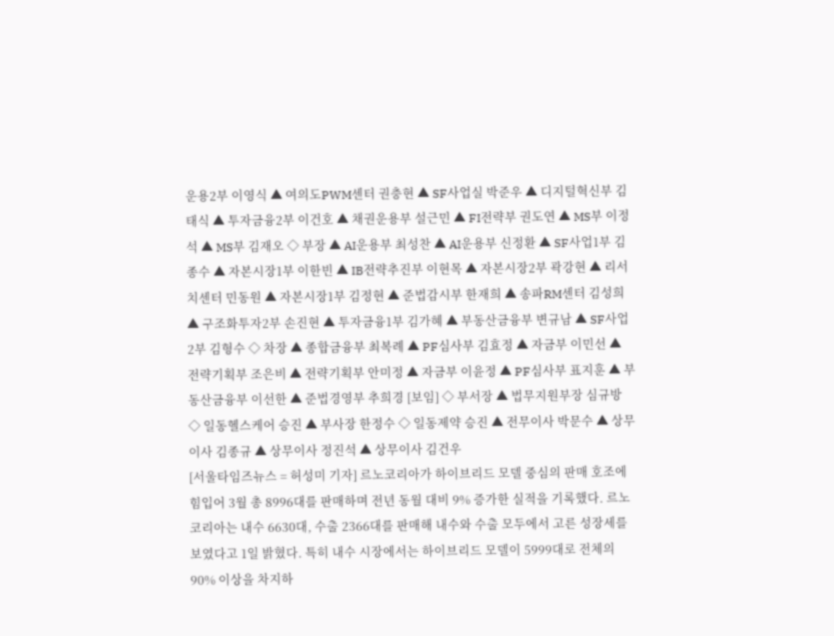운용2부 이영식 ▲ 여의도PWM센터 권충현 ▲ SF사업실 박준우 ▲ 디지털혁신부 김태식 ▲ 투자금융2부 이건호 ▲ 채권운용부 설근민 ▲ FI전략부 권도연 ▲ MS부 이정석 ▲ MS부 김재오 ◇ 부장 ▲ AI운용부 최성찬 ▲ AI운용부 신정환 ▲ SF사업1부 김종수 ▲ 자본시장1부 이한빈 ▲ IB전략추진부 이현목 ▲ 자본시장2부 곽강현 ▲ 리서치센터 민동원 ▲ 자본시장1부 김정현 ▲ 준법감시부 한재희 ▲ 송파RM센터 김성희 ▲ 구조화투자2부 손진현 ▲ 투자금융1부 김가혜 ▲ 부동산금융부 변규남 ▲ SF사업2부 김형수 ◇ 차장 ▲ 종합금융부 최복례 ▲ PF심사부 김효정 ▲ 자금부 이민선 ▲ 전략기획부 조은비 ▲ 전략기획부 안미정 ▲ 자금부 이윤정 ▲ PF심사부 표지훈 ▲ 부동산금융부 이선한 ▲ 준법경영부 추희경 [보임] ◇ 부서장 ▲ 법무지원부장 심규방
◇ 일동헬스케어 승진 ▲ 부사장 한정수 ◇ 일동제약 승진 ▲ 전무이사 박문수 ▲ 상무이사 김종규 ▲ 상무이사 정진석 ▲ 상무이사 김건우
[서울타임즈뉴스 = 허성미 기자] 르노코리아가 하이브리드 모델 중심의 판매 호조에 힘입어 3월 총 8996대를 판매하며 전년 동월 대비 9% 증가한 실적을 기록했다. 르노코리아는 내수 6630대, 수출 2366대를 판매해 내수와 수출 모두에서 고른 성장세를 보였다고 1일 밝혔다. 특히 내수 시장에서는 하이브리드 모델이 5999대로 전체의 90% 이상을 차지하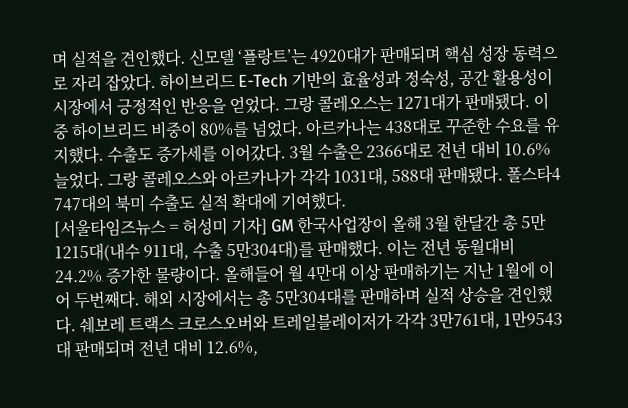며 실적을 견인했다. 신모델 ‘플랑트’는 4920대가 판매되며 핵심 성장 동력으로 자리 잡았다. 하이브리드 E-Tech 기반의 효율성과 정숙성, 공간 활용성이 시장에서 긍정적인 반응을 얻었다. 그랑 콜레오스는 1271대가 판매됐다. 이중 하이브리드 비중이 80%를 넘었다. 아르카나는 438대로 꾸준한 수요를 유지했다. 수출도 증가세를 이어갔다. 3월 수출은 2366대로 전년 대비 10.6% 늘었다. 그랑 콜레오스와 아르카나가 각각 1031대, 588대 판매됐다. 폴스타4 747대의 북미 수출도 실적 확대에 기여했다.
[서울타임즈뉴스 = 허성미 기자] GM 한국사업장이 올해 3월 한달간 총 5만1215대(내수 911대, 수출 5만304대)를 판매했다. 이는 전년 동월대비 24.2% 증가한 물량이다. 올해들어 월 4만대 이상 판매하기는 지난 1월에 이어 두번째다. 해외 시장에서는 총 5만304대를 판매하며 실적 상승을 견인했다. 쉐보레 트랙스 크로스오버와 트레일블레이저가 각각 3만761대, 1만9543대 판매되며 전년 대비 12.6%,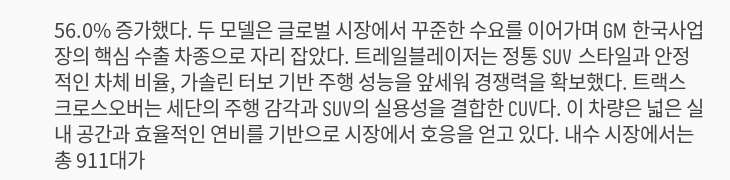56.0% 증가했다. 두 모델은 글로벌 시장에서 꾸준한 수요를 이어가며 GM 한국사업장의 핵심 수출 차종으로 자리 잡았다. 트레일블레이저는 정통 SUV 스타일과 안정적인 차체 비율, 가솔린 터보 기반 주행 성능을 앞세워 경쟁력을 확보했다. 트랙스 크로스오버는 세단의 주행 감각과 SUV의 실용성을 결합한 CUV다. 이 차량은 넓은 실내 공간과 효율적인 연비를 기반으로 시장에서 호응을 얻고 있다. 내수 시장에서는 총 911대가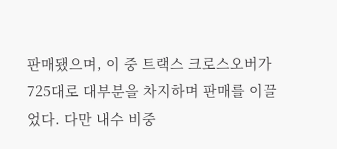판매됐으며, 이 중 트랙스 크로스오버가 725대로 대부분을 차지하며 판매를 이끌었다. 다만 내수 비중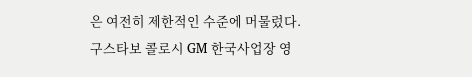은 여전히 제한적인 수준에 머물렀다. 구스타보 콜로시 GM 한국사업장 영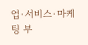업·서비스·마케팅 부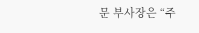문 부사장은 “주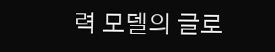력 모델의 글로